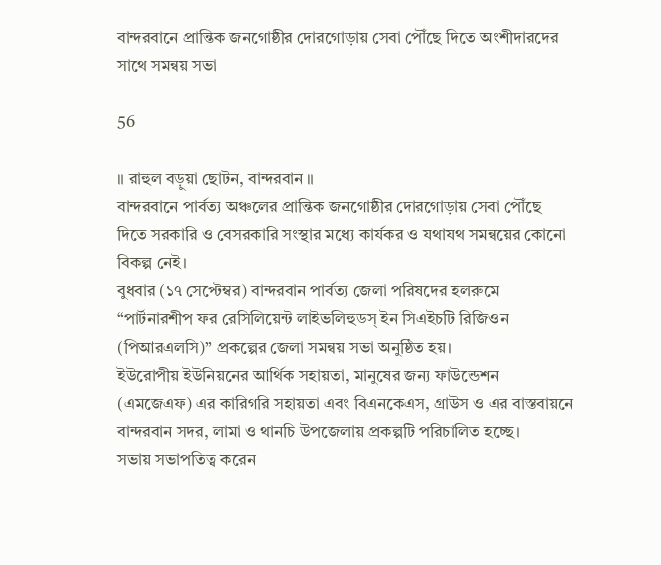বান্দরবানে প্রান্তিক জনগোষ্ঠীর দোরগোড়ায় সেবা পৌঁছে দিতে অংশীদারদের সাথে সমন্বয় সভা

56

॥ রাহুল বড়ুয়া ছোটন, বান্দরবান ॥
বান্দরবানে পার্বত্য অঞ্চলের প্রান্তিক জনগোষ্ঠীর দোরগোড়ায় সেবা পৌঁছে দিতে সরকারি ও বেসরকারি সংস্থার মধ্যে কার্যকর ও যথাযথ সমন্বয়ের কোনো বিকল্প নেই।
বুধবার (১৭ সেপ্টেম্বর) বান্দরবান পার্বত্য জেলা পরিষদের হলরুমে “পার্টনারশীপ ফর রেসিলিয়েন্ট লাইভলিহুডস্ ইন সিএইচটি রিজিওন (পিআরএলসি)” প্রকল্পের জেলা সমন্বয় সভা অনুষ্ঠিত হয়।
ইউরোপীয় ইউনিয়নের আর্থিক সহায়তা, মানুষের জন্য ফাউন্ডেশন (এমজেএফ) এর কারিগরি সহায়তা এবং বিএনকেএস, গ্রাউস ও এর বাস্তবায়নে বান্দরবান সদর, লামা ও থানচি উপজেলায় প্রকল্পটি পরিচালিত হচ্ছে।
সভায় সভাপতিত্ব করেন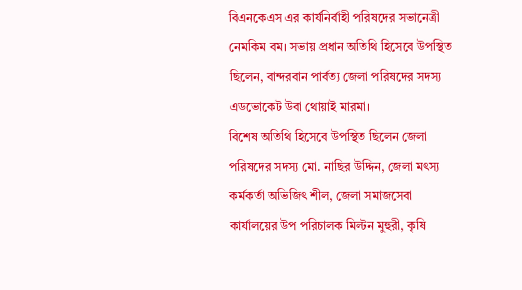বিএনকেএস এর কার্যনির্বাহী পরিষদের সভানেত্রী নেমকিম বম। সভায় প্রধান অতিথি হিসেবে উপস্থিত ছিলেন, বান্দরবান পার্বত্য জেলা পরিষদের সদস্য এডভোকেট উবা থোয়াই মারমা।
বিশেষ অতিথি হিসেবে উপস্থিত ছিলেন জেলা পরিষদের সদস্য মো. নাছির উদ্দিন, জেলা মৎস্য কর্মকর্তা অভিজিৎ শীল, জেলা সমাজসেবা কার্যালয়ের উপ পরিচালক মিল্টন মুহুরী, কৃষি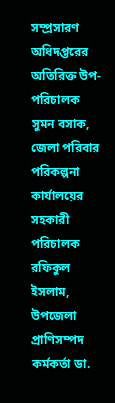সম্প্রসারণ অধিদপ্তরের অতিরিক্ত উপ-পরিচালক সুমন বসাক, জেলা পরিবার পরিকল্পনা কার্যালয়ের সহকারী পরিচালক রফিকুল ইসলাম, উপজেলা প্রাণিসম্পদ কর্মকর্তা ডা.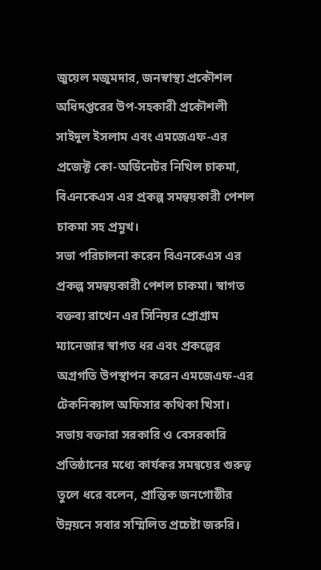জুয়েল মজুমদার, জনস্বাস্থ্য প্রকৌশল অধিদপ্তরের উপ-সহকারী প্রকৌশলী সাইদুল ইসলাম এবং এমজেএফ-এর প্রজেক্ট কো-অর্ডিনেটর নিখিল চাকমা, বিএনকেএস এর প্রকল্প সমন্বয়কারী পেশল চাকমা সহ প্রমুখ।
সভা পরিচালনা করেন বিএনকেএস এর প্রকল্প সমন্বয়কারী পেশল চাকমা। স্বাগত বক্তব্য রাখেন এর সিনিয়র প্রোগ্রাম ম্যানেজার স্বাগত ধর এবং প্রকল্পের অগ্রগতি উপস্থাপন করেন এমজেএফ-এর টেকনিক্যাল অফিসার কথিকা খিসা।
সভায় বক্তারা সরকারি ও বেসরকারি প্রতিষ্ঠানের মধ্যে কার্যকর সমন্বয়ের গুরুত্ব তুলে ধরে বলেন, প্রান্তিক জনগোষ্ঠীর উন্নয়নে সবার সম্মিলিত প্রচেষ্টা জরুরি।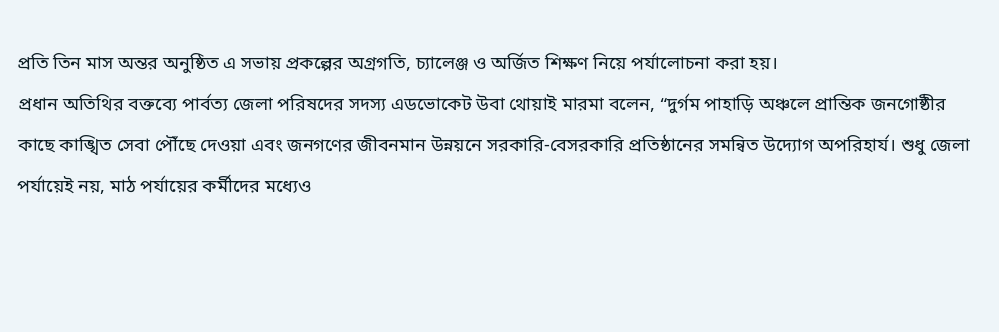প্রতি তিন মাস অন্তর অনুষ্ঠিত এ সভায় প্রকল্পের অগ্রগতি, চ্যালেঞ্জ ও অর্জিত শিক্ষণ নিয়ে পর্যালোচনা করা হয়।
প্রধান অতিথির বক্তব্যে পার্বত্য জেলা পরিষদের সদস্য এডভোকেট উবা থোয়াই মারমা বলেন, “দুর্গম পাহাড়ি অঞ্চলে প্রান্তিক জনগোষ্ঠীর কাছে কাঙ্খিত সেবা পৌঁছে দেওয়া এবং জনগণের জীবনমান উন্নয়নে সরকারি-বেসরকারি প্রতিষ্ঠানের সমন্বিত উদ্যোগ অপরিহার্য। শুধু জেলা পর্যায়েই নয়, মাঠ পর্যায়ের কর্মীদের মধ্যেও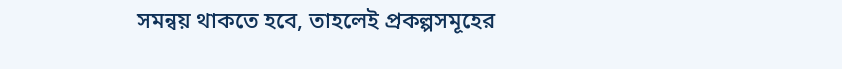সমন্বয় থাকতে হবে, তাহলেই প্রকল্পসমূহের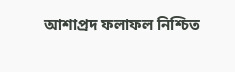আশাপ্রদ ফলাফল নিশ্চিত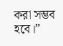করা সম্ভব হবে।”